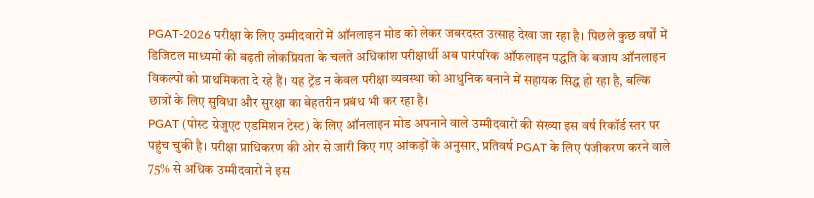PGAT-2026 परीक्षा के लिए उम्मीदवारों में ऑनलाइन मोड को लेकर जबरदस्त उत्साह देखा जा रहा है। पिछले कुछ वर्षों में डिजिटल माध्यमों की बढ़ती लोकप्रियता के चलते अधिकांश परीक्षार्थी अब पारंपरिक ऑफलाइन पद्धति के बजाय ऑनलाइन विकल्पों को प्राथमिकता दे रहे हैं। यह ट्रेंड न केवल परीक्षा व्यवस्था को आधुनिक बनाने में सहायक सिद्ध हो रहा है, बल्कि छात्रों के लिए सुविधा और सुरक्षा का बेहतरीन प्रबंध भी कर रहा है।
PGAT (पोस्ट ग्रेजुएट एडमिशन टेस्ट) के लिए ऑनलाइन मोड अपनाने वाले उम्मीदवारों की संख्या इस वर्ष रिकॉर्ड स्तर पर पहुंच चुकी है। परीक्षा प्राधिकरण की ओर से जारी किए गए आंकड़ों के अनुसार, प्रतिवर्ष PGAT के लिए पंजीकरण करने वाले 75% से अधिक उम्मीदवारों ने इस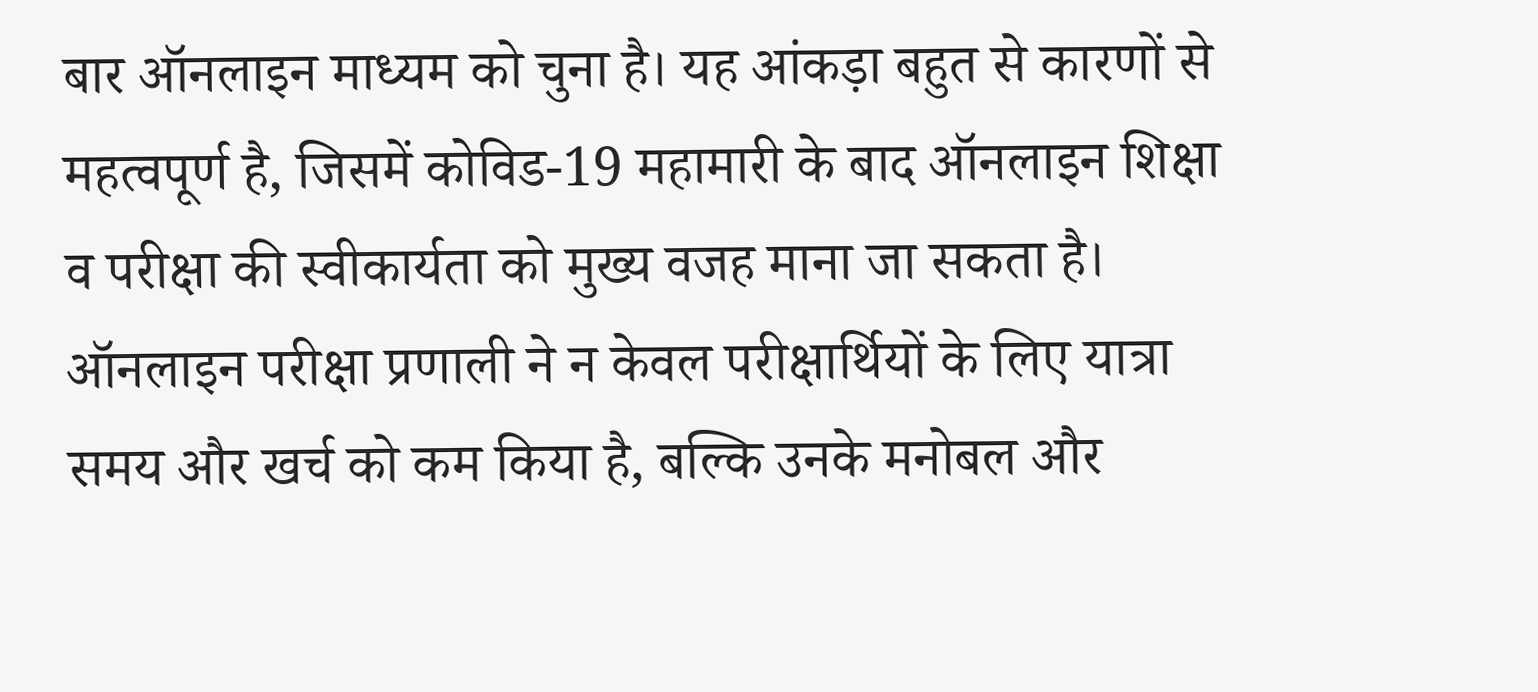बार ऑनलाइन माध्यम को चुना है। यह आंकड़ा बहुत से कारणों से महत्वपूर्ण है, जिसमें कोविड-19 महामारी के बाद ऑनलाइन शिक्षा व परीक्षा की स्वीकार्यता को मुख्य वजह माना जा सकता है।
ऑनलाइन परीक्षा प्रणाली ने न केवल परीक्षार्थियों के लिए यात्रा समय और खर्च को कम किया है, बल्कि उनके मनोबल और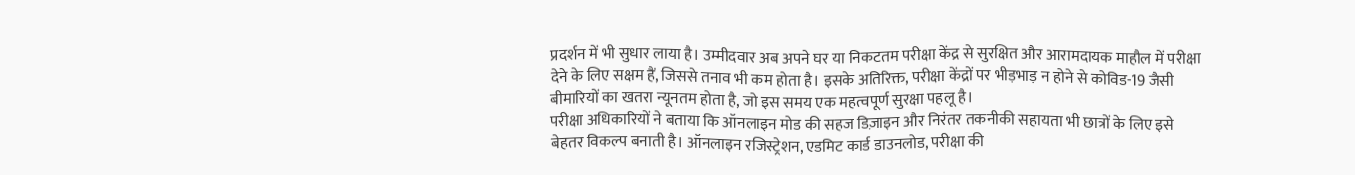प्रदर्शन में भी सुधार लाया है। उम्मीदवार अब अपने घर या निकटतम परीक्षा केंद्र से सुरक्षित और आरामदायक माहौल में परीक्षा देने के लिए सक्षम हैं, जिससे तनाव भी कम होता है। इसके अतिरिक्त, परीक्षा केंद्रों पर भीड़भाड़ न होने से कोविड-19 जैसी बीमारियों का खतरा न्यूनतम होता है, जो इस समय एक महत्वपूर्ण सुरक्षा पहलू है।
परीक्षा अधिकारियों ने बताया कि ऑनलाइन मोड की सहज डिज़ाइन और निरंतर तकनीकी सहायता भी छात्रों के लिए इसे बेहतर विकल्प बनाती है। ऑनलाइन रजिस्ट्रेशन, एडमिट कार्ड डाउनलोड, परीक्षा की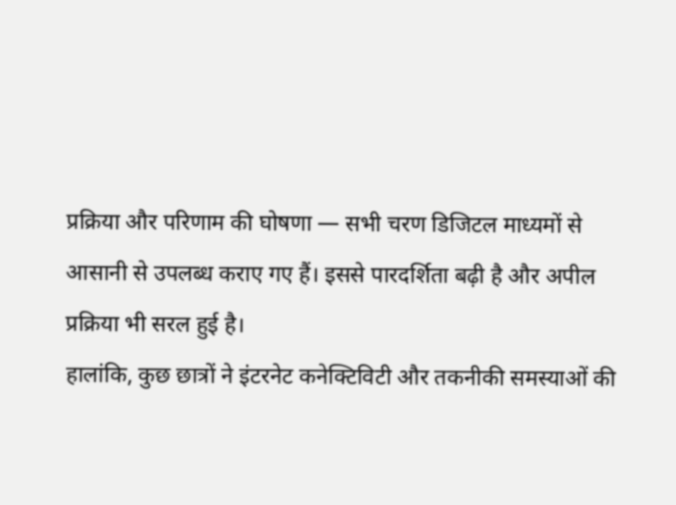प्रक्रिया और परिणाम की घोषणा — सभी चरण डिजिटल माध्यमों से आसानी से उपलब्ध कराए गए हैं। इससे पारदर्शिता बढ़ी है और अपील प्रक्रिया भी सरल हुई है।
हालांकि, कुछ छात्रों ने इंटरनेट कनेक्टिविटी और तकनीकी समस्याओं की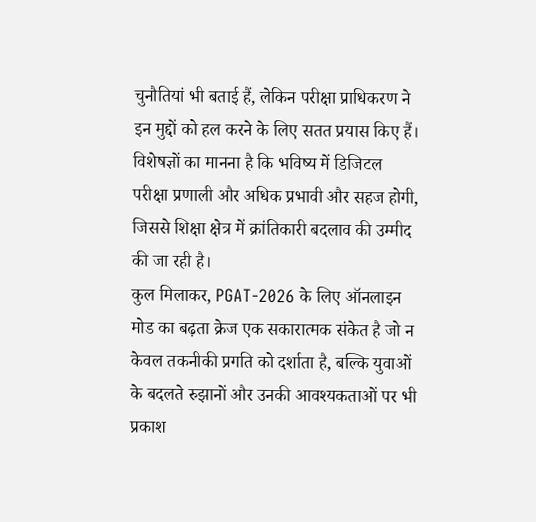चुनौतियां भी बताई हैं, लेकिन परीक्षा प्राधिकरण ने इन मुद्दों को हल करने के लिए सतत प्रयास किए हैं। विशेषज्ञों का मानना है कि भविष्य में डिजिटल परीक्षा प्रणाली और अधिक प्रभावी और सहज होगी, जिससे शिक्षा क्षेत्र में क्रांतिकारी बदलाव की उम्मीद की जा रही है।
कुल मिलाकर, PGAT-2026 के लिए ऑनलाइन मोड का बढ़ता क्रेज एक सकारात्मक संकेत है जो न केवल तकनीकी प्रगति को दर्शाता है, बल्कि युवाओं के बदलते रुझानों और उनकी आवश्यकताओं पर भी प्रकाश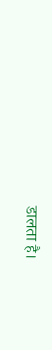डालता है।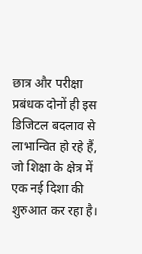छात्र और परीक्षा प्रबंधक दोनों ही इस डिजिटल बदलाव से लाभान्वित हो रहे हैं, जो शिक्षा के क्षेत्र में एक नई दिशा की शुरुआत कर रहा है।